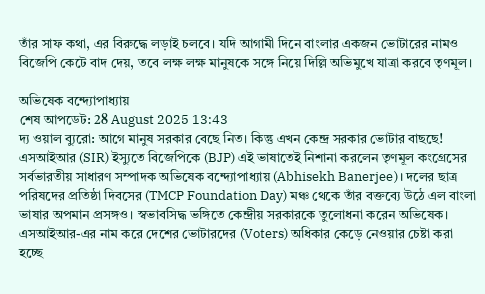তাঁর সাফ কথা, এর বিরুদ্ধে লড়াই চলবে। যদি আগামী দিনে বাংলার একজন ভোটারের নামও বিজেপি কেটে বাদ দেয়, তবে লক্ষ লক্ষ মানুষকে সঙ্গে নিয়ে দিল্লি অভিমুখে যাত্রা করবে তৃণমূল।

অভিষেক বন্দ্যোপাধ্যায়
শেষ আপডেট: 28 August 2025 13:43
দ্য ওয়াল ব্যুরো: আগে মানুষ সরকার বেছে নিত। কিন্তু এখন কেন্দ্র সরকার ভোটার বাছছে! এসআইআর (SIR) ইস্যুতে বিজেপিকে (BJP) এই ভাষাতেই নিশানা করলেন তৃণমূল কংগ্রেসের সর্বভারতীয় সাধারণ সম্পাদক অভিষেক বন্দ্যোপাধ্যায় (Abhisekh Banerjee)। দলের ছাত্র পরিষদের প্রতিষ্ঠা দিবসের (TMCP Foundation Day) মঞ্চ থেকে তাঁর বক্তব্যে উঠে এল বাংলা ভাষার অপমান প্রসঙ্গও। স্বভাবসিদ্ধ ভঙ্গিতে কেন্দ্রীয় সরকারকে তুলোধনা করেন অভিষেক।
এসআইআর-এর নাম করে দেশের ভোটারদের (Voters) অধিকার কেড়ে নেওয়ার চেষ্টা করা হচ্ছে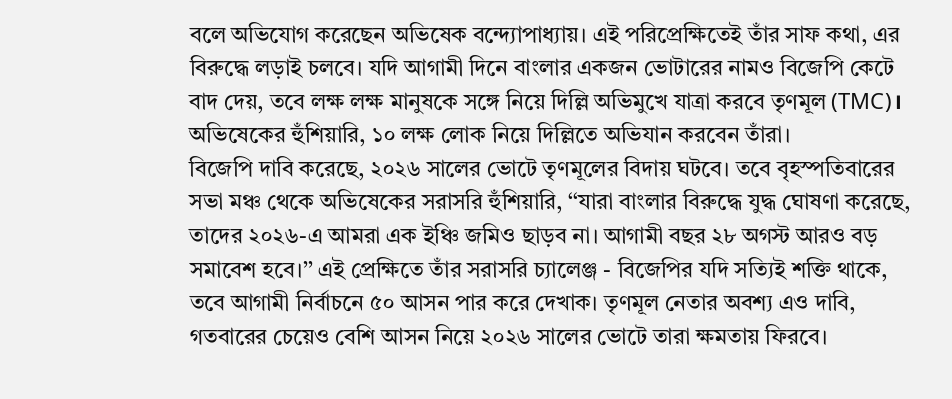বলে অভিযোগ করেছেন অভিষেক বন্দ্যোপাধ্যায়। এই পরিপ্রেক্ষিতেই তাঁর সাফ কথা, এর বিরুদ্ধে লড়াই চলবে। যদি আগামী দিনে বাংলার একজন ভোটারের নামও বিজেপি কেটে বাদ দেয়, তবে লক্ষ লক্ষ মানুষকে সঙ্গে নিয়ে দিল্লি অভিমুখে যাত্রা করবে তৃণমূল (TMC)। অভিষেকের হুঁশিয়ারি, ১০ লক্ষ লোক নিয়ে দিল্লিতে অভিযান করবেন তাঁরা।
বিজেপি দাবি করেছে, ২০২৬ সালের ভোটে তৃণমূলের বিদায় ঘটবে। তবে বৃহস্পতিবারের সভা মঞ্চ থেকে অভিষেকের সরাসরি হুঁশিয়ারি, ‘‘যারা বাংলার বিরুদ্ধে যুদ্ধ ঘোষণা করেছে, তাদের ২০২৬-এ আমরা এক ইঞ্চি জমিও ছাড়ব না। আগামী বছর ২৮ অগস্ট আরও বড় সমাবেশ হবে।’’ এই প্রেক্ষিতে তাঁর সরাসরি চ্যালেঞ্জ - বিজেপির যদি সত্যিই শক্তি থাকে, তবে আগামী নির্বাচনে ৫০ আসন পার করে দেখাক। তৃণমূল নেতার অবশ্য এও দাবি, গতবারের চেয়েও বেশি আসন নিয়ে ২০২৬ সালের ভোটে তারা ক্ষমতায় ফিরবে।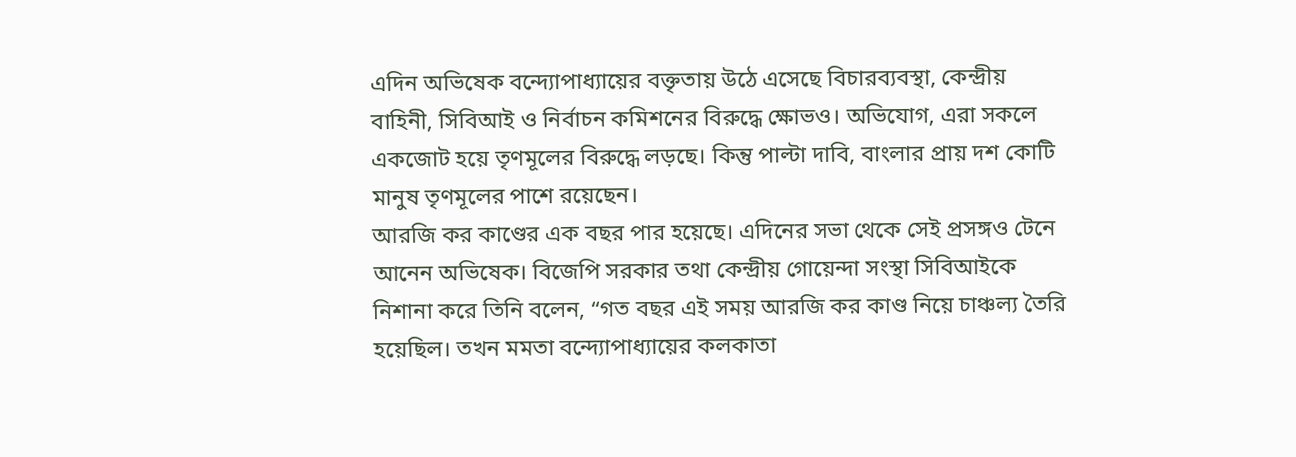এদিন অভিষেক বন্দ্যোপাধ্যায়ের বক্তৃতায় উঠে এসেছে বিচারব্যবস্থা, কেন্দ্রীয় বাহিনী, সিবিআই ও নির্বাচন কমিশনের বিরুদ্ধে ক্ষোভও। অভিযোগ, এরা সকলে একজোট হয়ে তৃণমূলের বিরুদ্ধে লড়ছে। কিন্তু পাল্টা দাবি, বাংলার প্রায় দশ কোটি মানুষ তৃণমূলের পাশে রয়েছেন।
আরজি কর কাণ্ডের এক বছর পার হয়েছে। এদিনের সভা থেকে সেই প্রসঙ্গও টেনে আনেন অভিষেক। বিজেপি সরকার তথা কেন্দ্রীয় গোয়েন্দা সংস্থা সিবিআইকে নিশানা করে তিনি বলেন, “গত বছর এই সময় আরজি কর কাণ্ড নিয়ে চাঞ্চল্য তৈরি হয়েছিল। তখন মমতা বন্দ্যোপাধ্যায়ের কলকাতা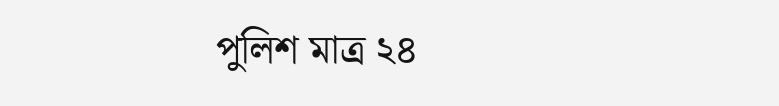পুলিশ মাত্র ২৪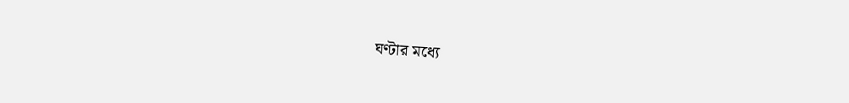ঘণ্টার মধ্যে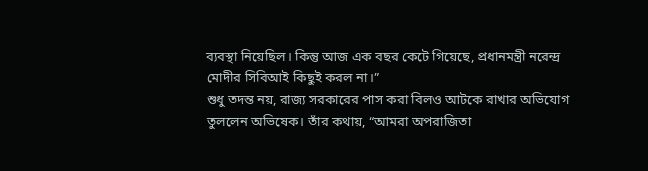ব্যবস্থা নিয়েছিল। কিন্তু আজ এক বছর কেটে গিয়েছে, প্রধানমন্ত্রী নরেন্দ্র মোদীর সিবিআই কিছুই করল না।”
শুধু তদন্ত নয়, রাজ্য সরকারের পাস করা বিলও আটকে রাখার অভিযোগ তুললেন অভিষেক। তাঁর কথায়, “আমরা অপরাজিতা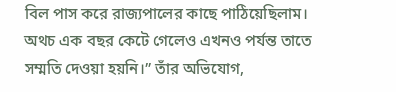বিল পাস করে রাজ্যপালের কাছে পাঠিয়েছিলাম। অথচ এক বছর কেটে গেলেও এখনও পর্যন্ত তাতে সম্মতি দেওয়া হয়নি।” তাঁর অভিযোগ,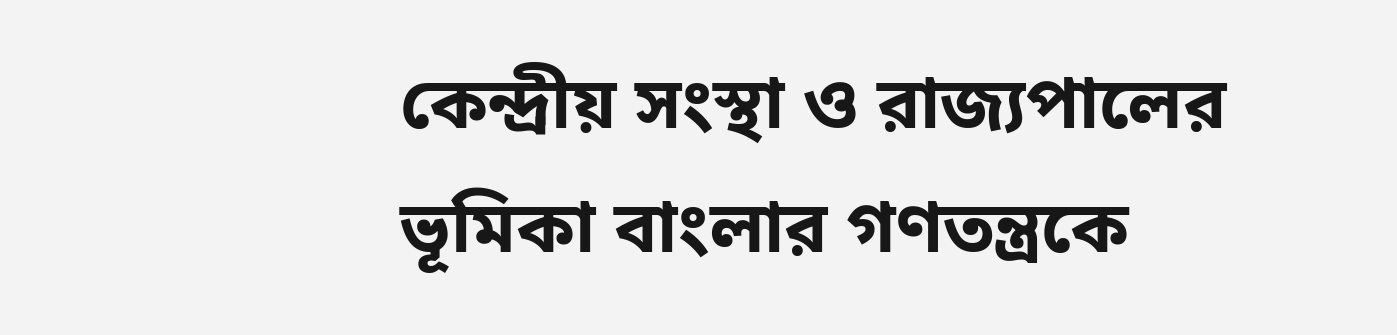কেন্দ্রীয় সংস্থা ও রাজ্যপালের ভূমিকা বাংলার গণতন্ত্রকে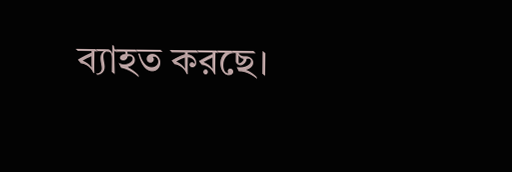ব্যাহত করছে।